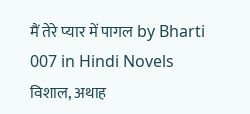मैं तेरे प्यार में पागल by Bharti 007 in Hindi Novels
विशाल, अथाह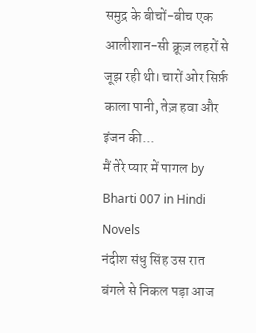समुद्र के बीचों-बीच एक आलीशान-सी क्रूज़ लहरों से जूझ रही थी। चारों ओर सिर्फ़ काला पानी, तेज़ हवा और इंजन की...
मैं तेरे प्यार में पागल by Bharti 007 in Hindi Novels
नंदीश संधु सिंह उस रात बंगले से निकल पड़ा आज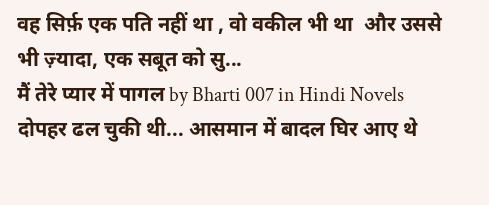वह सिर्फ़ एक पति नहीं था , वो वकील भी था  और उससे भी ज़्यादा, एक सबूत को सु...
मैं तेरे प्यार में पागल by Bharti 007 in Hindi Novels
दोपहर ढल चुकी थी... आसमान में बादल घिर आए थे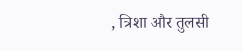, त्रिशा और तुलसी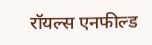रॉयल्स एनफील्ड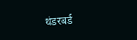थंडरबर्ड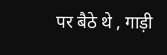पर बैठे थे , गाड़ी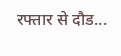रफ्तार से दौड...